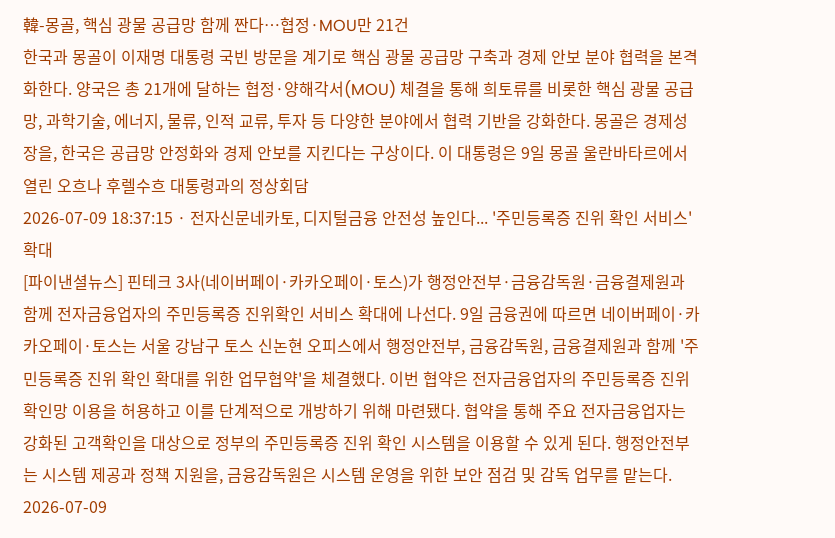韓-몽골, 핵심 광물 공급망 함께 짠다…협정·MOU만 21건
한국과 몽골이 이재명 대통령 국빈 방문을 계기로 핵심 광물 공급망 구축과 경제 안보 분야 협력을 본격화한다. 양국은 총 21개에 달하는 협정·양해각서(MOU) 체결을 통해 희토류를 비롯한 핵심 광물 공급망, 과학기술, 에너지, 물류, 인적 교류, 투자 등 다양한 분야에서 협력 기반을 강화한다. 몽골은 경제성장을, 한국은 공급망 안정화와 경제 안보를 지킨다는 구상이다. 이 대통령은 9일 몽골 울란바타르에서 열린 오흐나 후렐수흐 대통령과의 정상회담
2026-07-09 18:37:15 · 전자신문네카토, 디지털금융 안전성 높인다... '주민등록증 진위 확인 서비스' 확대
[파이낸셜뉴스] 핀테크 3사(네이버페이·카카오페이·토스)가 행정안전부·금융감독원·금융결제원과 함께 전자금융업자의 주민등록증 진위확인 서비스 확대에 나선다. 9일 금융권에 따르면 네이버페이·카카오페이·토스는 서울 강남구 토스 신논현 오피스에서 행정안전부, 금융감독원, 금융결제원과 함께 '주민등록증 진위 확인 확대를 위한 업무협약'을 체결했다. 이번 협약은 전자금융업자의 주민등록증 진위확인망 이용을 허용하고 이를 단계적으로 개방하기 위해 마련됐다. 협약을 통해 주요 전자금융업자는 강화된 고객확인을 대상으로 정부의 주민등록증 진위 확인 시스템을 이용할 수 있게 된다. 행정안전부는 시스템 제공과 정책 지원을, 금융감독원은 시스템 운영을 위한 보안 점검 및 감독 업무를 맡는다.
2026-07-09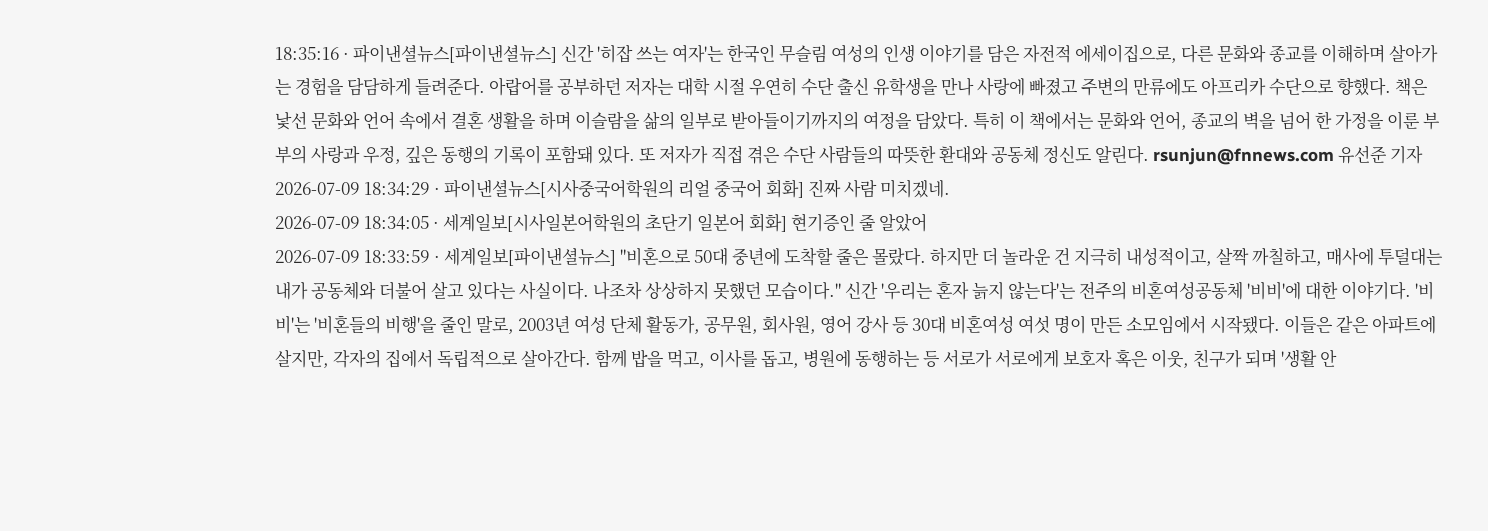18:35:16 · 파이낸셜뉴스[파이낸셜뉴스] 신간 '히잡 쓰는 여자'는 한국인 무슬림 여성의 인생 이야기를 담은 자전적 에세이집으로, 다른 문화와 종교를 이해하며 살아가는 경험을 담담하게 들려준다. 아랍어를 공부하던 저자는 대학 시절 우연히 수단 출신 유학생을 만나 사랑에 빠졌고 주변의 만류에도 아프리카 수단으로 향했다. 책은 낯선 문화와 언어 속에서 결혼 생활을 하며 이슬람을 삶의 일부로 받아들이기까지의 여정을 담았다. 특히 이 책에서는 문화와 언어, 종교의 벽을 넘어 한 가정을 이룬 부부의 사랑과 우정, 깊은 동행의 기록이 포함돼 있다. 또 저자가 직접 겪은 수단 사람들의 따뜻한 환대와 공동체 정신도 알린다. rsunjun@fnnews.com 유선준 기자
2026-07-09 18:34:29 · 파이낸셜뉴스[시사중국어학원의 리얼 중국어 회화] 진짜 사람 미치겠네.
2026-07-09 18:34:05 · 세계일보[시사일본어학원의 초단기 일본어 회화] 현기증인 줄 알았어
2026-07-09 18:33:59 · 세계일보[파이낸셜뉴스] "비혼으로 50대 중년에 도착할 줄은 몰랐다. 하지만 더 놀라운 건 지극히 내성적이고, 살짝 까칠하고, 매사에 투덜대는 내가 공동체와 더불어 살고 있다는 사실이다. 나조차 상상하지 못했던 모습이다." 신간 '우리는 혼자 늙지 않는다'는 전주의 비혼여성공동체 '비비'에 대한 이야기다. '비비'는 '비혼들의 비행'을 줄인 말로, 2003년 여성 단체 활동가, 공무원, 회사원, 영어 강사 등 30대 비혼여성 여섯 명이 만든 소모임에서 시작됐다. 이들은 같은 아파트에 살지만, 각자의 집에서 독립적으로 살아간다. 함께 밥을 먹고, 이사를 돕고, 병원에 동행하는 등 서로가 서로에게 보호자 혹은 이웃, 친구가 되며 '생활 안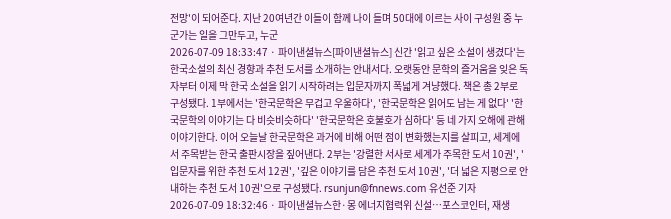전망'이 되어준다. 지난 20여년간 이들이 함께 나이 들며 50대에 이르는 사이 구성원 중 누군가는 일을 그만두고, 누군
2026-07-09 18:33:47 · 파이낸셜뉴스[파이낸셜뉴스] 신간 '읽고 싶은 소설이 생겼다'는 한국소설의 최신 경향과 추천 도서를 소개하는 안내서다. 오랫동안 문학의 즐거움을 잊은 독자부터 이제 막 한국 소설을 읽기 시작하려는 입문자까지 폭넓게 겨냥했다. 책은 총 2부로 구성됐다. 1부에서는 '한국문학은 무겁고 우울하다', '한국문학은 읽어도 남는 게 없다' '한국문학의 이야기는 다 비슷비슷하다' '한국문학은 호불호가 심하다' 등 네 가지 오해에 관해 이야기한다. 이어 오늘날 한국문학은 과거에 비해 어떤 점이 변화했는지를 살피고, 세계에서 주목받는 한국 출판시장을 짚어낸다. 2부는 '강렬한 서사로 세계가 주목한 도서 10권', '입문자를 위한 추천 도서 12권', '깊은 이야기를 담은 추천 도서 10권', '더 넓은 지평으로 안내하는 추천 도서 10권'으로 구성됐다. rsunjun@fnnews.com 유선준 기자
2026-07-09 18:32:46 · 파이낸셜뉴스한·몽 에너지협력위 신설…포스코인터, 재생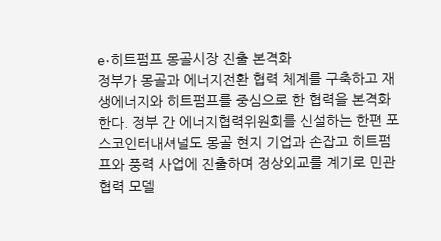e·히트펌프 몽골시장 진출 본격화
정부가 몽골과 에너지전환 협력 체계를 구축하고 재생에너지와 히트펌프를 중심으로 한 협력을 본격화한다. 정부 간 에너지협력위원회를 신설하는 한편 포스코인터내셔널도 몽골 현지 기업과 손잡고 히트펌프와 풍력 사업에 진출하며 정상외교를 계기로 민관 협력 모델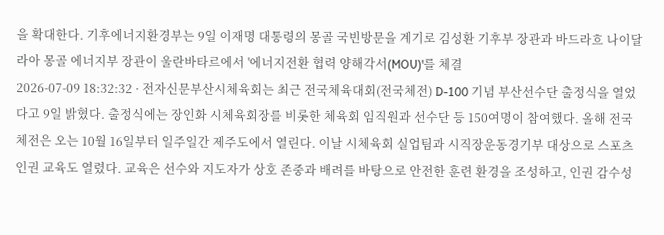을 확대한다. 기후에너지환경부는 9일 이재명 대통령의 몽골 국빈방문을 계기로 김성환 기후부 장관과 바드라흐 나이달라아 몽골 에너지부 장관이 울란바타르에서 '에너지전환 협력 양해각서(MOU)'를 체결
2026-07-09 18:32:32 · 전자신문부산시체육회는 최근 전국체육대회(전국체전) D-100 기념 부산선수단 출정식을 열었다고 9일 밝혔다. 출정식에는 장인화 시체육회장를 비롯한 체육회 임직원과 선수단 등 150여명이 참여했다. 올해 전국체전은 오는 10월 16일부터 일주일간 제주도에서 열린다. 이날 시체육회 실업팀과 시직장운동경기부 대상으로 스포츠 인권 교육도 열렸다. 교육은 선수와 지도자가 상호 존중과 배려를 바탕으로 안전한 훈련 환경을 조성하고, 인권 감수성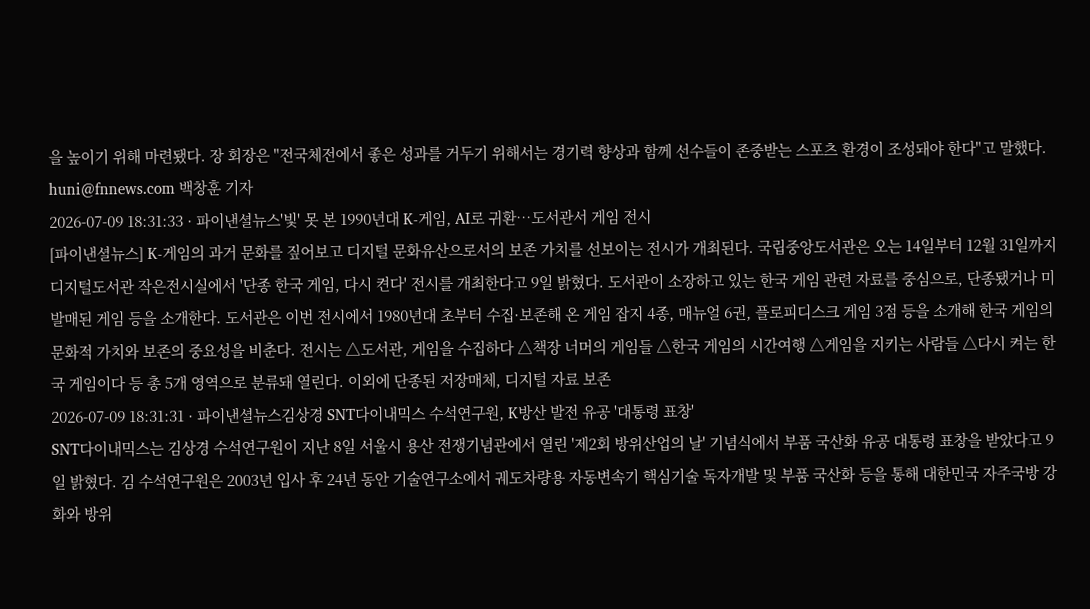을 높이기 위해 마련됐다. 장 회장은 "전국체전에서 좋은 성과를 거두기 위해서는 경기력 향상과 함께 선수들이 존중받는 스포츠 환경이 조성돼야 한다"고 말했다. huni@fnnews.com 백창훈 기자
2026-07-09 18:31:33 · 파이낸셜뉴스'빛' 못 본 1990년대 K-게임, AI로 귀환…도서관서 게임 전시
[파이낸셜뉴스] K-게임의 과거 문화를 짚어보고 디지털 문화유산으로서의 보존 가치를 선보이는 전시가 개최된다. 국립중앙도서관은 오는 14일부터 12월 31일까지 디지털도서관 작은전시실에서 '단종 한국 게임, 다시 켠다' 전시를 개최한다고 9일 밝혔다. 도서관이 소장하고 있는 한국 게임 관련 자료를 중심으로, 단종됐거나 미발매된 게임 등을 소개한다. 도서관은 이번 전시에서 1980년대 초부터 수집·보존해 온 게임 잡지 4종, 매뉴얼 6권, 플로피디스크 게임 3점 등을 소개해 한국 게임의 문화적 가치와 보존의 중요성을 비춘다. 전시는 △도서관, 게임을 수집하다 △책장 너머의 게임들 △한국 게임의 시간여행 △게임을 지키는 사람들 △다시 켜는 한국 게임이다 등 총 5개 영역으로 분류돼 열린다. 이외에 단종된 저장매체, 디지털 자료 보존
2026-07-09 18:31:31 · 파이낸셜뉴스김상경 SNT다이내믹스 수석연구원, K방산 발전 유공 '대통령 표창'
SNT다이내믹스는 김상경 수석연구원이 지난 8일 서울시 용산 전쟁기념관에서 열린 '제2회 방위산업의 날' 기념식에서 부품 국산화 유공 대통령 표창을 받았다고 9일 밝혔다. 김 수석연구원은 2003년 입사 후 24년 동안 기술연구소에서 궤도차량용 자동변속기 핵심기술 독자개발 및 부품 국산화 등을 통해 대한민국 자주국방 강화와 방위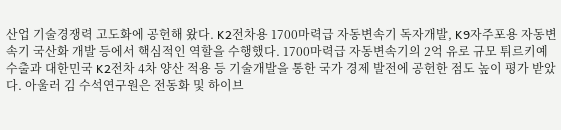산업 기술경쟁력 고도화에 공헌해 왔다. K2전차용 1700마력급 자동변속기 독자개발, K9자주포용 자동변속기 국산화 개발 등에서 핵심적인 역할을 수행했다. 1700마력급 자동변속기의 2억 유로 규모 튀르키예 수출과 대한민국 K2전차 4차 양산 적용 등 기술개발을 통한 국가 경제 발전에 공헌한 점도 높이 평가 받았다. 아울러 김 수석연구원은 전동화 및 하이브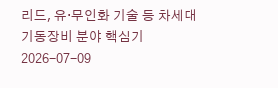리드, 유·무인화 기술 등 차세대 기동장비 분야 핵심기
2026-07-09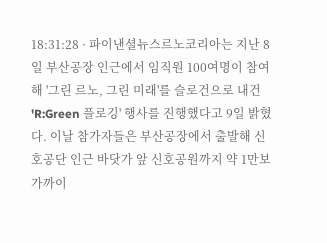18:31:28 · 파이낸셜뉴스르노코리아는 지난 8일 부산공장 인근에서 임직원 100여명이 참여해 '그린 르노, 그린 미래'를 슬로건으로 내건 'R:Green 플로깅' 행사를 진행했다고 9일 밝혔다. 이날 참가자들은 부산공장에서 출발해 신호공단 인근 바닷가 앞 신호공원까지 약 1만보 가까이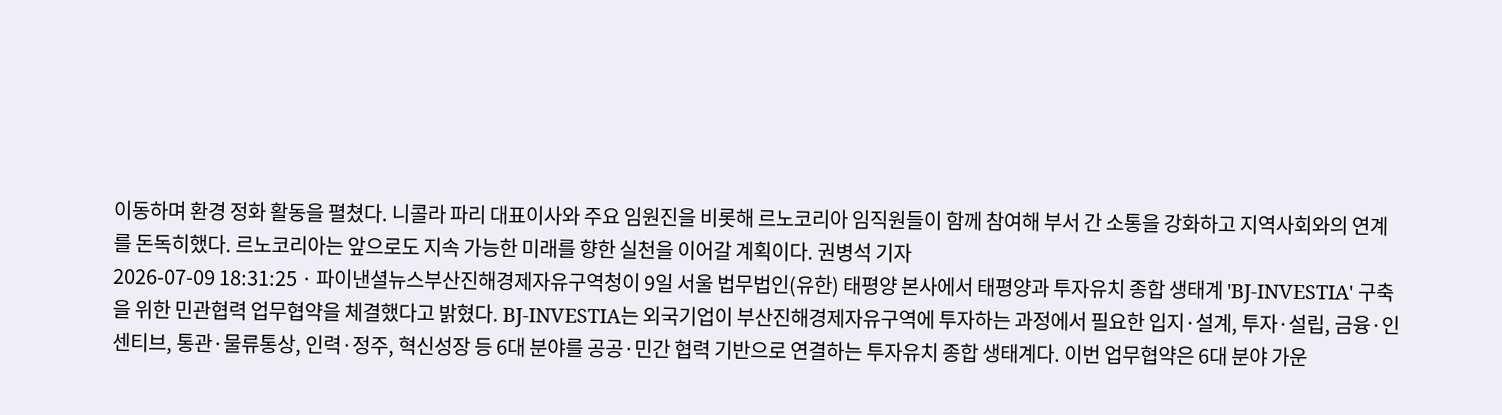이동하며 환경 정화 활동을 펼쳤다. 니콜라 파리 대표이사와 주요 임원진을 비롯해 르노코리아 임직원들이 함께 참여해 부서 간 소통을 강화하고 지역사회와의 연계를 돈독히했다. 르노코리아는 앞으로도 지속 가능한 미래를 향한 실천을 이어갈 계획이다. 권병석 기자
2026-07-09 18:31:25 · 파이낸셜뉴스부산진해경제자유구역청이 9일 서울 법무법인(유한) 태평양 본사에서 태평양과 투자유치 종합 생태계 'BJ-INVESTIA' 구축을 위한 민관협력 업무협약을 체결했다고 밝혔다. BJ-INVESTIA는 외국기업이 부산진해경제자유구역에 투자하는 과정에서 필요한 입지·설계, 투자·설립, 금융·인센티브, 통관·물류통상, 인력·정주, 혁신성장 등 6대 분야를 공공·민간 협력 기반으로 연결하는 투자유치 종합 생태계다. 이번 업무협약은 6대 분야 가운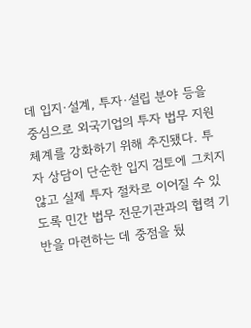데 입지·설계, 투자·설립 분야 등을 중심으로 외국기업의 투자 법무 지원체계를 강화하기 위해 추진됐다. 투자 상담이 단순한 입지 검토에 그치지 않고 실제 투자 절차로 이어질 수 있도록 민간 법무 전문기관과의 협력 기반을 마련하는 데 중점을 뒀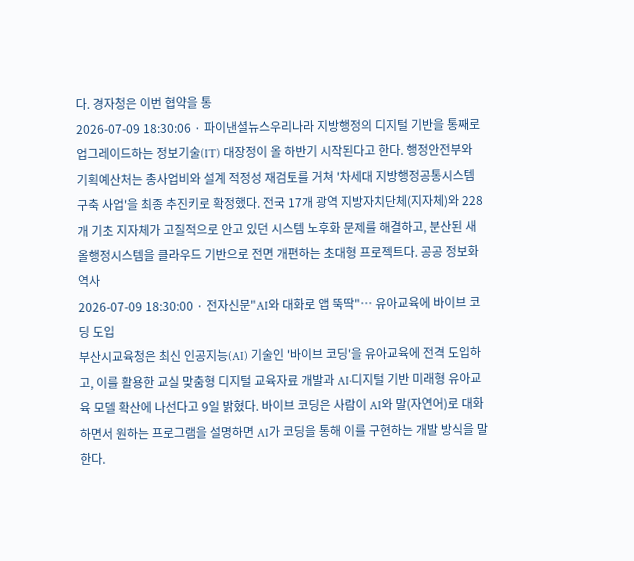다. 경자청은 이번 협약을 통
2026-07-09 18:30:06 · 파이낸셜뉴스우리나라 지방행정의 디지털 기반을 통째로 업그레이드하는 정보기술(IT) 대장정이 올 하반기 시작된다고 한다. 행정안전부와 기획예산처는 총사업비와 설계 적정성 재검토를 거쳐 '차세대 지방행정공통시스템 구축 사업'을 최종 추진키로 확정했다. 전국 17개 광역 지방자치단체(지자체)와 228개 기초 지자체가 고질적으로 안고 있던 시스템 노후화 문제를 해결하고, 분산된 새올행정시스템을 클라우드 기반으로 전면 개편하는 초대형 프로젝트다. 공공 정보화 역사
2026-07-09 18:30:00 · 전자신문"AI와 대화로 앱 뚝딱"… 유아교육에 바이브 코딩 도입
부산시교육청은 최신 인공지능(AI) 기술인 '바이브 코딩'을 유아교육에 전격 도입하고, 이를 활용한 교실 맞춤형 디지털 교육자료 개발과 AI·디지털 기반 미래형 유아교육 모델 확산에 나선다고 9일 밝혔다. 바이브 코딩은 사람이 AI와 말(자연어)로 대화하면서 원하는 프로그램을 설명하면 AI가 코딩을 통해 이를 구현하는 개발 방식을 말한다.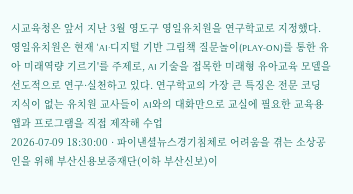시교육청은 앞서 지난 3월 영도구 영일유치원을 연구학교로 지정했다. 영일유치원은 현재 'AI·디지털 기반 그림책 질문놀이(PLAY-ON)를 통한 유아 미래역량 기르기'를 주제로, AI 기술을 접목한 미래형 유아교육 모델을 선도적으로 연구·실천하고 있다. 연구학교의 가장 큰 특징은 전문 코딩 지식이 없는 유치원 교사들이 AI와의 대화만으로 교실에 필요한 교육용 앱과 프로그램을 직접 제작해 수업
2026-07-09 18:30:00 · 파이낸셜뉴스경기침체로 어려움을 겪는 소상공인을 위해 부산신용보증재단(이하 부산신보)이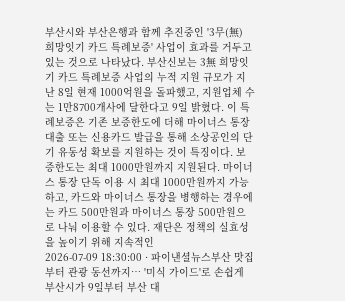부산시와 부산은행과 함께 추진중인 '3무(無) 희망잇기 카드 특례보증' 사업이 효과를 거두고 있는 것으로 나타났다. 부산신보는 3無 희망잇기 카드 특례보증 사업의 누적 지원 규모가 지난 8일 현재 1000억원을 돌파했고, 지원업체 수는 1만8700개사에 달한다고 9일 밝혔다. 이 특례보증은 기존 보증한도에 더해 마이너스 통장 대출 또는 신용카드 발급을 통해 소상공인의 단기 유동성 확보를 지원하는 것이 특징이다. 보증한도는 최대 1000만원까지 지원된다. 마이너스 통장 단독 이용 시 최대 1000만원까지 가능하고, 카드와 마이너스 통장을 병행하는 경우에는 카드 500만원과 마이너스 통장 500만원으로 나눠 이용할 수 있다. 재단은 정책의 실효성을 높이기 위해 지속적인
2026-07-09 18:30:00 · 파이낸셜뉴스부산 맛집부터 관광 동선까지… '미식 가이드'로 손쉽게
부산시가 9일부터 부산 대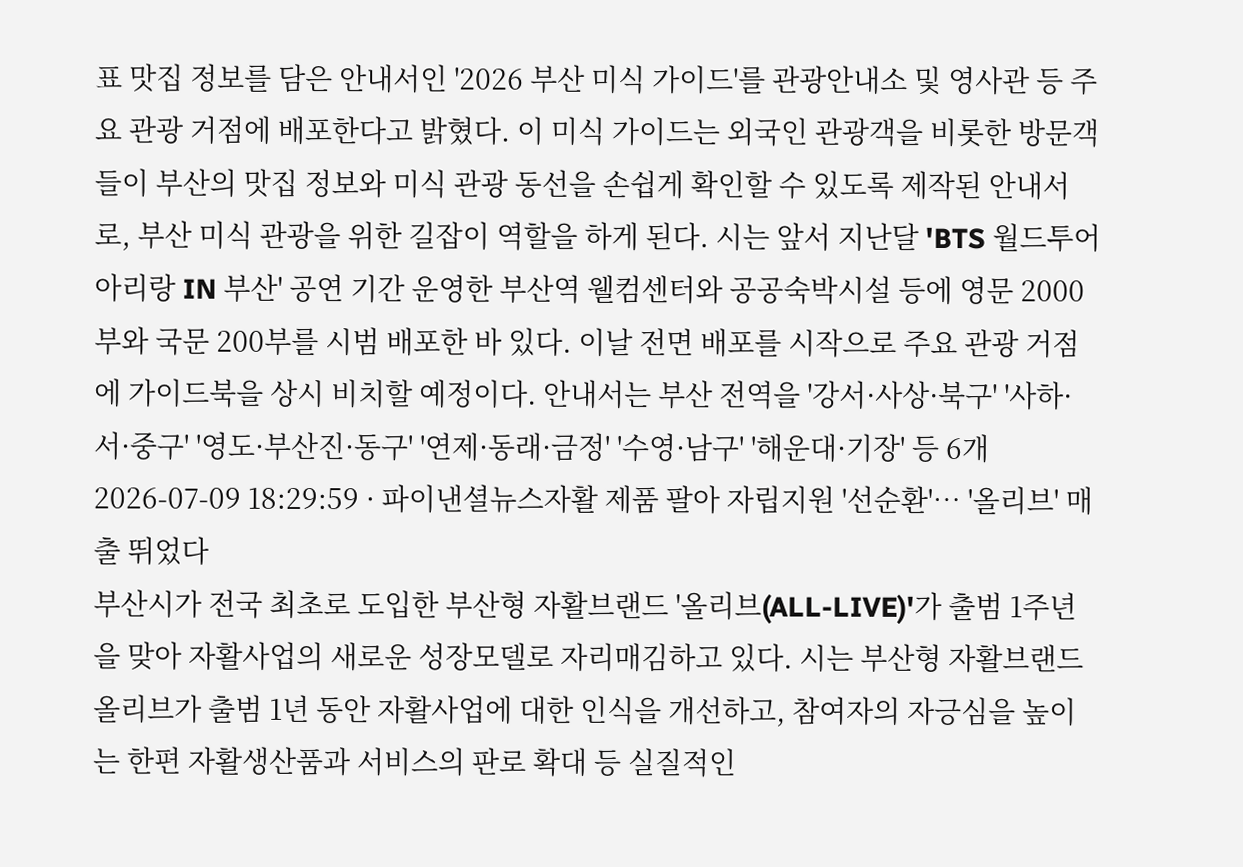표 맛집 정보를 담은 안내서인 '2026 부산 미식 가이드'를 관광안내소 및 영사관 등 주요 관광 거점에 배포한다고 밝혔다. 이 미식 가이드는 외국인 관광객을 비롯한 방문객들이 부산의 맛집 정보와 미식 관광 동선을 손쉽게 확인할 수 있도록 제작된 안내서로, 부산 미식 관광을 위한 길잡이 역할을 하게 된다. 시는 앞서 지난달 'BTS 월드투어 아리랑 IN 부산' 공연 기간 운영한 부산역 웰컴센터와 공공숙박시설 등에 영문 2000부와 국문 200부를 시범 배포한 바 있다. 이날 전면 배포를 시작으로 주요 관광 거점에 가이드북을 상시 비치할 예정이다. 안내서는 부산 전역을 '강서·사상·북구' '사하·서·중구' '영도·부산진·동구' '연제·동래·금정' '수영·남구' '해운대·기장' 등 6개
2026-07-09 18:29:59 · 파이낸셜뉴스자활 제품 팔아 자립지원 '선순환'… '올리브' 매출 뛰었다
부산시가 전국 최초로 도입한 부산형 자활브랜드 '올리브(ALL-LIVE)'가 출범 1주년을 맞아 자활사업의 새로운 성장모델로 자리매김하고 있다. 시는 부산형 자활브랜드 올리브가 출범 1년 동안 자활사업에 대한 인식을 개선하고, 참여자의 자긍심을 높이는 한편 자활생산품과 서비스의 판로 확대 등 실질적인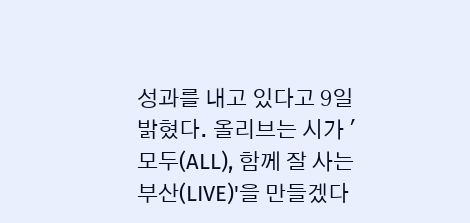성과를 내고 있다고 9일 밝혔다. 올리브는 시가 '모두(ALL), 함께 잘 사는 부산(LIVE)'을 만들겠다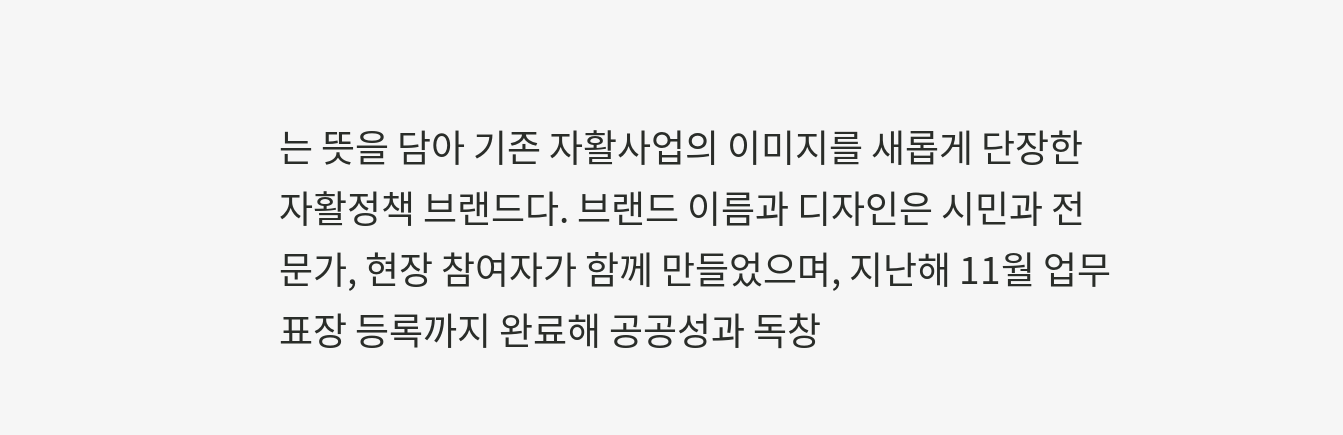는 뜻을 담아 기존 자활사업의 이미지를 새롭게 단장한 자활정책 브랜드다. 브랜드 이름과 디자인은 시민과 전문가, 현장 참여자가 함께 만들었으며, 지난해 11월 업무표장 등록까지 완료해 공공성과 독창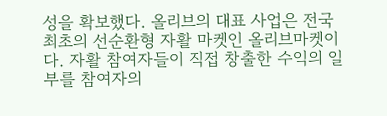성을 확보했다. 올리브의 대표 사업은 전국 최초의 선순환형 자활 마켓인 올리브마켓이다. 자활 참여자들이 직접 창출한 수익의 일부를 참여자의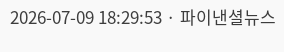2026-07-09 18:29:53 · 파이낸셜뉴스